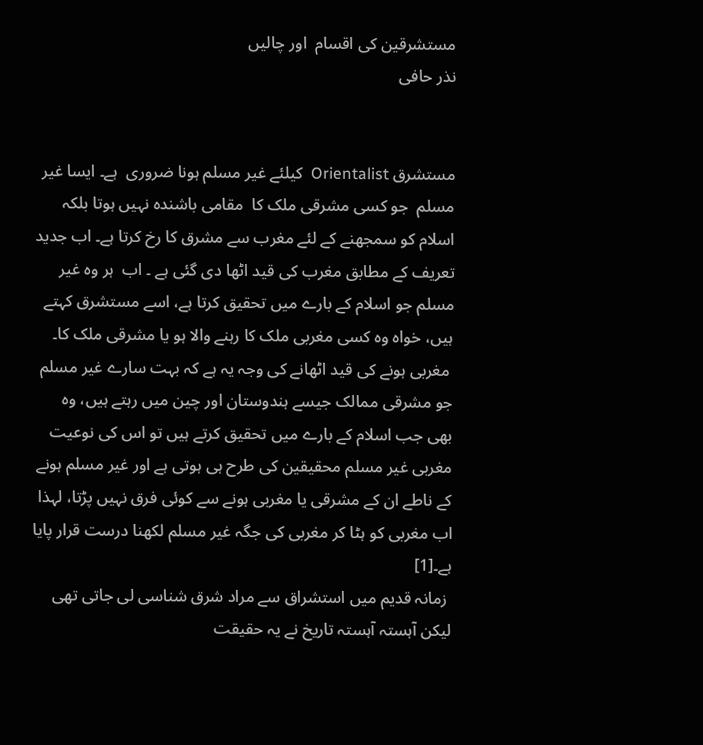مستشرقین کی اقسام  اور چالیں
نذر حافی


مستشرق Orientalist  کیلئے غیر مسلم ہونا ضروری  ہے۔ ایسا غیر مسلم  جو کسی مشرقی ملک کا  مقامی باشندہ نہیں ہوتا بلکہ اسلام کو سمجھنے کے لئے مغرب سے مشرق کا رخ کرتا ہے۔ اب جدید تعریف کے مطابق مغرب کی قید اٹھا دی گئی ہے ۔ اب  ہر وہ غیر مسلم جو اسلام کے بارے میں تحقیق کرتا ہے، اسے مستشرق کہتے ہیں، خواہ وہ کسی مغربی ملک کا رہنے والا ہو یا مشرقی ملک کا۔
 مغربی ہونے کی قید اٹھانے کی وجہ یہ ہے کہ بہت سارے غیر مسلم جو مشرقی ممالک جیسے ہندوستان اور چین میں رہتے ہیں، وہ بھی جب اسلام کے بارے میں تحقیق کرتے ہیں تو اس کی نوعیت مغربی غیر مسلم محقیقین کی طرح ہی ہوتی ہے اور غیر مسلم ہونے کے ناطے ان کے مشرقی یا مغربی ہونے سے کوئی فرق نہیں پڑتا، لہذا اب مغربی کو ہٹا کر مغربی کی جگہ غیر مسلم لکھنا درست قرار پایا ہے۔[1]
 زمانہ قدیم میں استشراق سے مراد شرق شناسی لی جاتی تھی لیکن آہستہ آہستہ تاریخ نے یہ حقیقت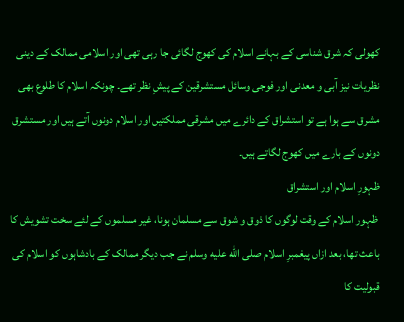کھولی کہ شرق شناسی کے بہانے اسلام کی کھوج لگائی جا رہی تھی اور اسلامی ممالک کے دینی نظریات نیز آبی و معدنی اور فوجی وسائل مستشرقین کے پیشِ نظر تھے۔ چونکہ اسلام کا طلوع بھی مشرق سے ہوا ہے تو استشراق کے دائرے میں مشرقی مملکتیں اور اسلام دونوں آتے ہیں اور مستشرق دونوں کے بارے میں کھوج لگاتے ہیں۔
ظہورِ اسلام اور استشراق
 ظہور اسلام کے وقت لوگوں کا ذوق و شوق سے مسلمان ہونا، غیر مسلموں کے لئے سخت تشویش کا باعث تھا، بعد ازاں پیغمبرِ اسلام صلى الله عليه وسلم نے جب دیگر ممالک کے بادشاہوں کو اسلام کی قبولیت کا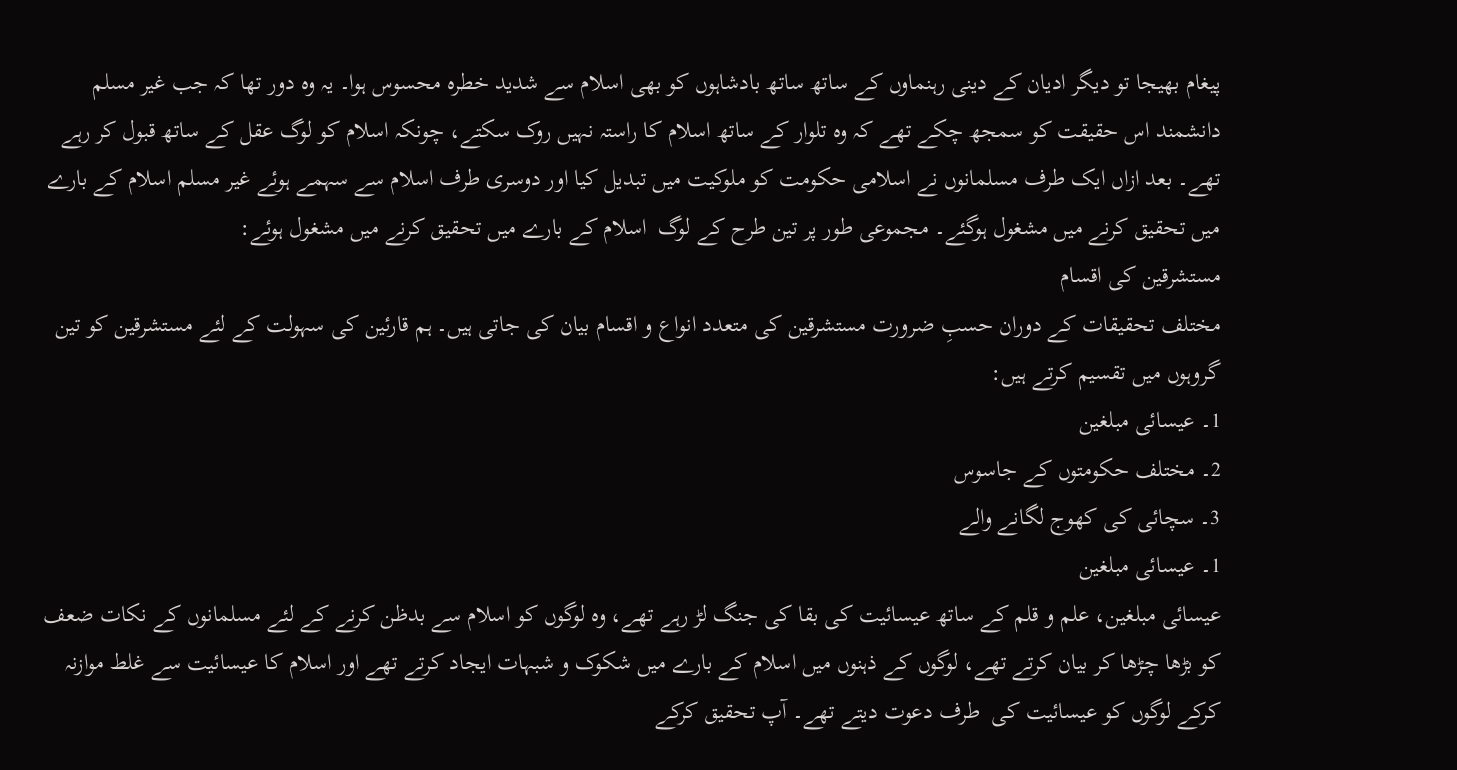پیغام بھیجا تو دیگر ادیان کے دینی رہنماوں کے ساتھ ساتھ بادشاہوں کو بھی اسلام سے شدید خطرہ محسوس ہوا۔ یہ وہ دور تھا کہ جب غیر مسلم دانشمند اس حقیقت کو سمجھ چکے تھے کہ وہ تلوار کے ساتھ اسلام کا راستہ نہیں روک سکتے، چونکہ اسلام کو لوگ عقل کے ساتھ قبول کر رہے تھے۔ بعد ازاں ایک طرف مسلمانوں نے اسلامی حکومت کو ملوکیت میں تبدیل کیا اور دوسری طرف اسلام سے سہمے ہوئے غیر مسلم اسلام کے بارے میں تحقیق کرنے میں مشغول ہوگئے۔ مجموعی طور پر تین طرح کے لوگ  اسلام کے بارے میں تحقیق کرنے میں مشغول ہوئے:
مستشرقین کی اقسام
مختلف تحقیقات کے دوران حسبِ ضرورت مستشرقین کی متعدد انواع و اقسام بیان کی جاتی ہیں۔ ہم قارئین کی سہولت کے لئے مستشرقین کو تین گروہوں میں تقسیم کرتے ہیں:
1۔ عیسائی مبلغین
2۔ مختلف حکومتوں کے جاسوس
3۔ سچائی کی کھوج لگانے والے
1۔ عیسائی مبلغین
عیسائی مبلغین، علم و قلم کے ساتھ عیسائیت کی بقا کی جنگ لڑ رہے تھے، وہ لوگوں کو اسلام سے بدظن کرنے کے لئے مسلمانوں کے نکات ضعف کو بڑھا چڑھا کر بیان کرتے تھے، لوگوں کے ذہنوں میں اسلام کے بارے میں شکوک و شبہات ایجاد کرتے تھے اور اسلام کا عیسائیت سے غلط موازنہ کرکے لوگوں کو عیسائیت کی  طرف دعوت دیتے تھے۔ آپ تحقیق کرکے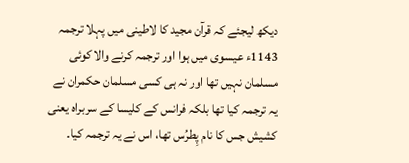دیکھ لیجئے کہ قرآن مجید کا لاطینی میں پہلا ترجمہ 1143ء عیسوی میں ہوا اور ترجمہ کرنے والا کوئی مسلمان نہیں تھا اور نہ ہی کسی مسلمان حکمران نے یہ ترجمہ کیا تھا بلکہ فرانس کے کلیسا کے سربراہ یعنی کشیش جس کا نام پِطرُس تھا، اس نے یہ ترجمہ کیا۔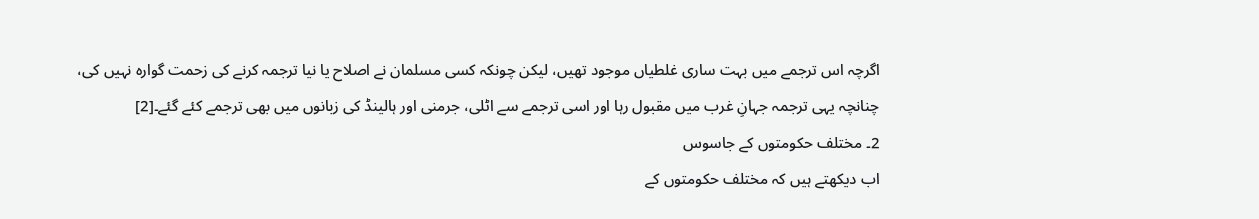اگرچہ اس ترجمے میں بہت ساری غلطیاں موجود تھیں، لیکن چونکہ کسی مسلمان نے اصلاح یا نیا ترجمہ کرنے کی زحمت گوارہ نہیں کی، چنانچہ یہی ترجمہ جہانِ غرب میں مقبول رہا اور اسی ترجمے سے اٹلی، جرمنی اور ہالینڈ کی زبانوں میں بھی ترجمے کئے گئے۔[2]
2۔ مختلف حکومتوں کے جاسوس
اب دیکھتے ہیں کہ مختلف حکومتوں کے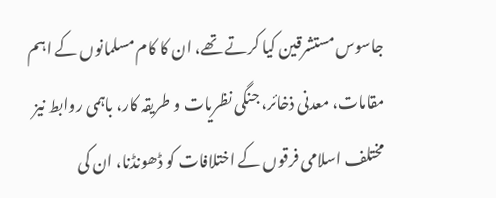جاسوس مستشرقین کیا کرتے تھے، ان کا کام مسلمانوں کے اہم مقامات، معدنی ذخائر، جنگی نظریات و طریقہ کار، باہمی روابط نیز مختلف اسلامی فرقوں کے اختلافات کو ڈھونڈنا، ان کی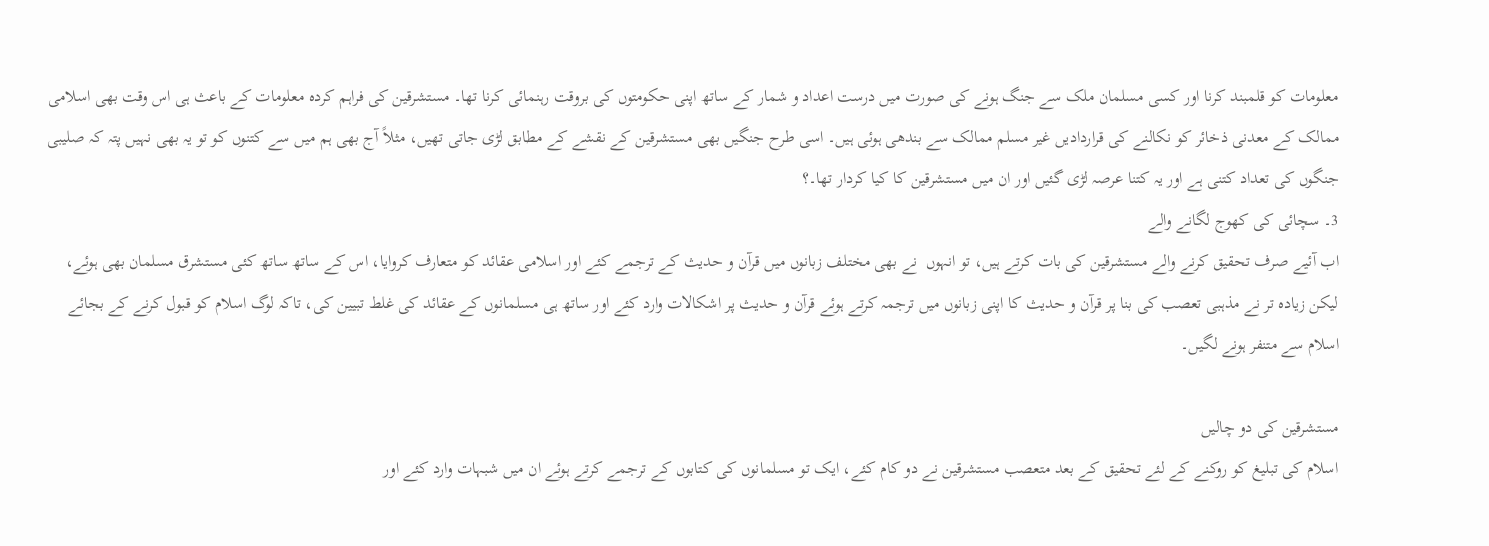معلومات کو قلمبند کرنا اور کسی مسلمان ملک سے جنگ ہونے کی صورت میں درست اعداد و شمار کے ساتھ اپنی حکومتوں کی بروقت رہنمائی کرنا تھا۔ مستشرقین کی فراہم کردہ معلومات کے باعث ہی اس وقت بھی اسلامی ممالک کے معدنی ذخائر کو نکالنے کی قراردادیں غیر مسلم ممالک سے بندھی ہوئی ہیں۔ اسی طرح جنگیں بھی مستشرقین کے نقشے کے مطابق لڑی جاتی تھیں، مثلاً آج بھی ہم میں سے کتنوں کو تو یہ بھی نہیں پتہ کہ صلیبی جنگوں کی تعداد کتنی ہے اور یہ کتنا عرصہ لڑی گئیں اور ان میں مستشرقین کا کیا کردار تھا۔؟
3۔ سچائی کی کھوج لگانے والے
اب آئیے صرف تحقیق کرنے والے مستشرقین کی بات کرتے ہیں، تو انہوں  نے بھی مختلف زبانوں میں قرآن و حدیث کے ترجمے کئے اور اسلامی عقائد کو متعارف کروایا، اس کے ساتھ ساتھ کئی مستشرق مسلمان بھی ہوئے، لیکن زیادہ تر نے مذہبی تعصب کی بنا پر قرآن و حدیث کا اپنی زبانوں میں ترجمہ کرتے ہوئے قرآن و حدیث پر اشکالات وارد کئے اور ساتھ ہی مسلمانوں کے عقائد کی غلط تبیین کی، تاکہ لوگ اسلام کو قبول کرنے کے بجائے اسلام سے متنفر ہونے لگیں۔

مستشرقین کی دو چالیں
اسلام کی تبلیغ کو روکنے کے لئے تحقیق کے بعد متعصب مستشرقین نے دو کام کئے، ایک تو مسلمانوں کی کتابوں کے ترجمے کرتے ہوئے ان میں شبہات وارد کئے اور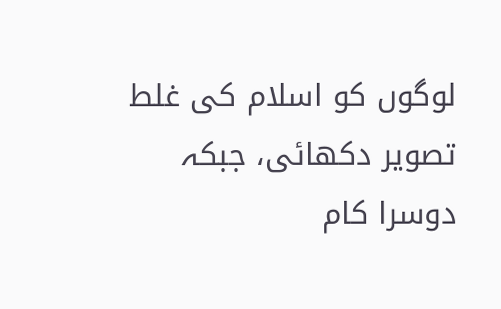لوگوں کو اسلام کی غلط تصویر دکھائی، جبکہ دوسرا کام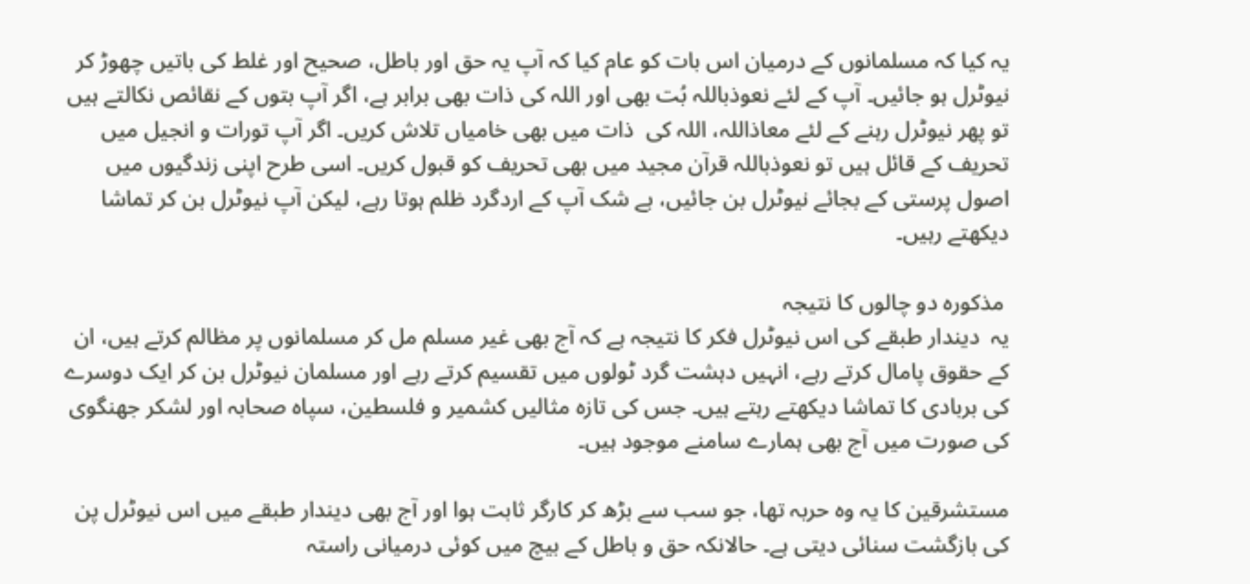یہ کیا کہ مسلمانوں کے درمیان اس بات کو عام کیا کہ آپ یہ حق اور باطل، صحیح اور غلط کی باتیں چھوڑ کر نیوٹرل ہو جائیں۔ آپ کے لئے نعوذباللہ بُت بھی اور اللہ کی ذات بھی برابر ہے، اگر آپ بتوں کے نقائص نکالتے ہیں تو پھر نیوٹرل رہنے کے لئے معاذاللہ، اللہ کی  ذات میں بھی خامیاں تلاش کریں۔ اگر آپ تورات و انجیل میں تحریف کے قائل ہیں تو نعوذباللہ قرآن مجید میں بھی تحریف کو قبول کریں۔ اسی طرح اپنی زندگیوں میں اصول پرستی کے بجائے نیوٹرل بن جائیں، بے شک آپ کے اردگرد ظلم ہوتا رہے، لیکن آپ نیوٹرل بن کر تماشا دیکھتے رہیں۔

 مذکورہ دو چالوں کا نتیجہ
یہ  دیندار طبقے کی اس نیوٹرل فکر کا نتیجہ ہے کہ آج بھی غیر مسلم مل کر مسلمانوں پر مظالم کرتے ہیں، ان کے حقوق پامال کرتے رہے، انہیں دہشت گرد ٹولوں میں تقسیم کرتے رہے اور مسلمان نیوٹرل بن کر ایک دوسرے کی بربادی کا تماشا دیکھتے رہتے ہیں۔ جس کی تازہ مثالیں کشمیر و فلسطین، سپاہ صحابہ اور لشکر جھنگوی کی صورت میں آج بھی ہمارے سامنے موجود ہیں۔

مستشرقین کا یہ وہ حربہ تھا، جو سب سے بڑھ کر کارگر ثابت ہوا اور آج بھی دیندار طبقے میں اس نیوٹرل پن کی بازگشت سنائی دیتی ہے۔ حالانکہ حق و باطل کے بیچ میں کوئی درمیانی راستہ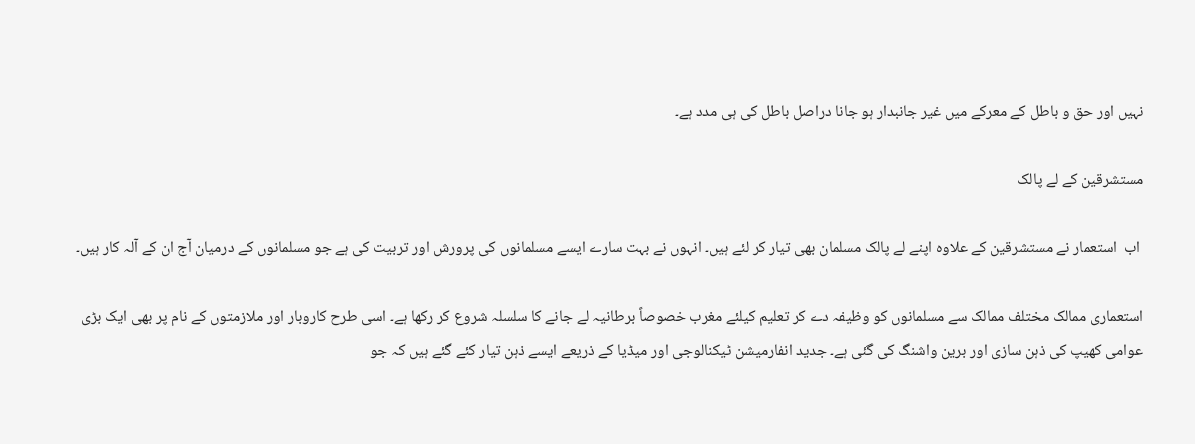نہیں اور حق و باطل کے معرکے میں غیر جانبدار ہو جانا دراصل باطل کی ہی مدد ہے۔

مستشرقین کے لے پالک

 اب  استعمار نے مستشرقین کے علاوہ اپنے لے پالک مسلمان بھی تیار کر لئے ہیں۔ انہوں نے بہت سارے ایسے مسلمانوں کی پرورش اور تربیت کی ہے جو مسلمانوں کے درمیان آج ان کے آلہ کار ہیں۔

استعماری ممالک مختلف ممالک سے مسلمانوں کو وظیفہ دے کر تعلیم کیلئے مغرب خصوصاً برطانیہ لے جانے کا سلسلہ شروع کر رکھا ہے۔ اسی طرح کاروبار اور ملازمتوں کے نام پر بھی ایک بڑی عوامی کھیپ کی ذہن سازی اور برین واشنگ کی گئی ہے۔ جدید انفارمیشن ٹیکنالوجی اور میڈیا کے ذریعے ایسے ذہن تیار کئے گئے ہیں کہ جو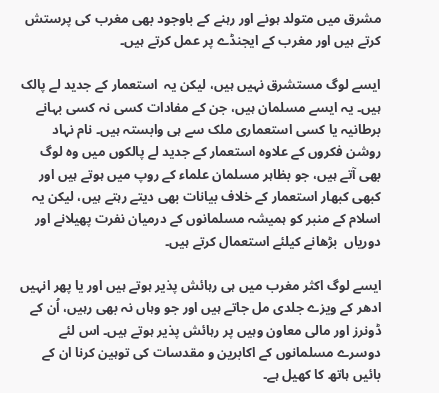مشرق میں متولد ہونے اور رہنے کے باوجود بھی مغرب کی پرستش کرتے ہیں اور مغرب کے ایجنڈے پر عمل کرتے ہیں۔

ایسے لوگ مستشرق نہیں ہیں، لیکن یہ  استعمار کے جدید لے پالک ہیں۔ یہ ایسے مسلمان ہیں، جن کے مفادات کسی نہ کسی بہانے برطانیہ یا کسی استعماری ملک سے ہی وابستہ ہیں۔ نام نہاد روشن فکروں کے علاوہ استعمار کے جدید لے پالکوں میں وہ لوگ بھی آتے ہیں، جو بظاہر مسلمان علماء کے روپ میں ہوتے ہیں اور کبھی کبھار استعمار کے خلاف بیانات بھی دیتے رہتے ہیں، لیکن یہ اسلام کے منبر کو ہمیشہ مسلمانوں کے درمیان نفرت پھیلانے اور دوریاں  بڑھانے کیلئے استعمال کرتے ہیں۔

ایسے لوگ اکثر مغرب میں ہی رہائش پذیر ہوتے ہیں اور یا پھر انہیں ادھر کے ویزے جلدی مل جاتے ہیں اور جو وہاں نہ بھی رہیں، اُن کے ڈونرز اور مالی معاون وہیں پر رہائش پذیر ہوتے ہیں۔ اس لئے دوسرے مسلمانوں کے اکابرین و مقدسات کی توہین کرنا ان کے بائیں ہاتھ کا کھیل ہے۔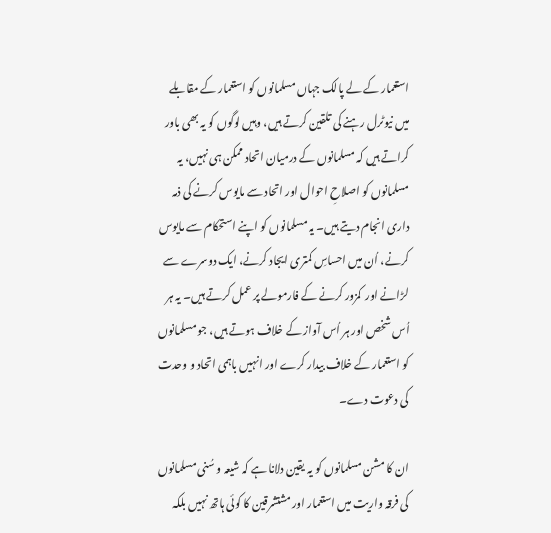استعمار کے لے پالک جہاں مسلمانوں کو استعمار کے مقابلے میں نیوٹرل رہنے کی تلقین کرتے ہیں، وہیں لوگوں کو یہ بھی باور کراتے ہیں کہ مسلمانوں کے درمیان اتحاد ممکن ہی نہیں، یہ مسلمانوں کو اصلاحِ احوال اور اتحاد سے مایوس کرنے کی ذمہ داری انجام دیتے ہیں۔ یہ مسلمانوں کو اپنے استحکام سے مایوس کرنے، اُن میں احساسِ کمتری ایجاد کرنے، ایک دوسرے سے لڑانے اور  کمزور کرنے کے فارمولے پر عمل کرتے ہیں۔ یہ ہر اُس شخص اور ہر اُس آواز کے خلاف ہوتے ہیں، جو مسلمانوں کو استعمار کے خلاف بیدار کرے اور انہیں باہمی اتحاد و وحدت کی دعوت دے۔

ان کا مشن مسلمانوں کو یہ یقین دلانا ہے کہ شیعہ و سُنی مسلمانوں کی فرقہ واریت میں استعمار اور مشتشرقین کا کوئی ہاتھ نہیں بلکہ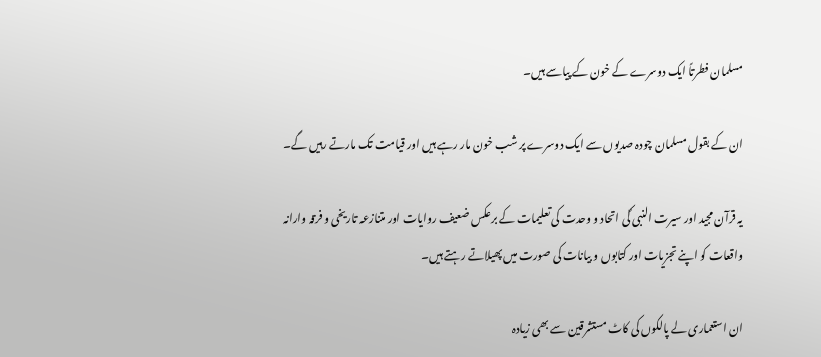مسلمان فطرتاً ایک دوسرے کے خون کے پیاسے ہیں۔

ان کے بقول مسلمان چودہ صدیوں سے ایک دوسرے پر شب خون مار رہے ہیں اور قیامت تک مارتے رہیں گے۔

یہ قرآن مجید اور سیرت النبی ؐکی اتحاد و وحدت کی تعلیمات کے برعکس ضعیف روایات اور متنازعہ تاریخی و فرقہ وارانہ واقعات کو اپنے تجزیات اور کتابوں و بیانات کی صورت میں پھیلاتے رہتے ہیں۔

ان استعماری لے پالکوں کی کاٹ مستشرقین سے بھی زیادہ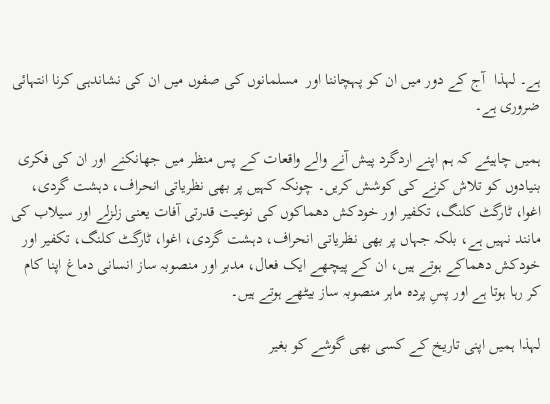ہے۔ لہذا  آج کے دور میں ان کو پہچاننا اور  مسلمانوں کی صفوں میں ان کی نشاندہی کرنا انتہائی ضروری ہے۔

ہمیں چاہیئے کہ ہم اپنے اردگرد پیش آنے والے واقعات کے پس منظر میں جھانکنے اور ان کی فکری بنیادوں کو تلاش کرنے کی کوشش کریں۔ چونکہ کہیں پر بھی نظریاتی انحراف، دہشت گردی، اغوا، ٹارگٹ کلنگ، تکفیر اور خودکش دھماکوں کی نوعیت قدرتی آفات یعنی زلزلے اور سیلاب کی مانند نہیں ہے، بلکہ جہاں پر بھی نظریاتی انحراف، دہشت گردی، اغوا، ٹارگٹ کلنگ، تکفیر اور خودکش دھماکے ہوتے ہیں، ان کے پیچھے ایک فعال، مدبر اور منصوبہ ساز انسانی دماغ اپنا کام کر رہا ہوتا ہے اور پسِ پردہ ماہر منصوبہ ساز بیٹھے ہوتے ہیں۔

لہذا ہمیں اپنی تاریخ کے کسی بھی گوشے کو بغیر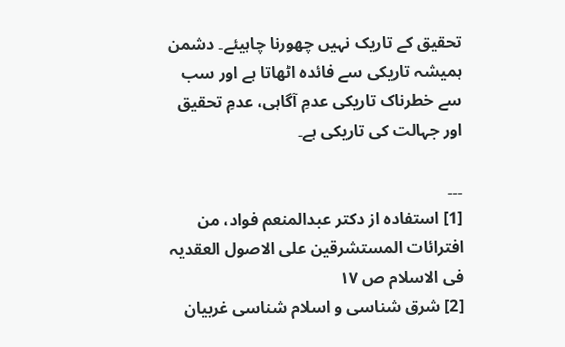تحقیق کے تاریک نہیں چھورنا چاہیئے۔ دشمن ہمیشہ تاریکی سے فائدہ اٹھاتا ہے اور سب سے خطرناک تاریکی عدمِ آگاہی، عدمِ تحقیق اور جہالت کی تاریکی ہے۔

۔۔۔
[1] استفادہ از دکتر عبدالمنعم فواد، من افترائات المستشرقین علی الاصول العقدیہ فی الاسلام ص ۱۷
[2] شرق شناسی و اسلام شناسی غربیان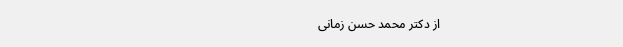از دکتر محمد حسن زمانی